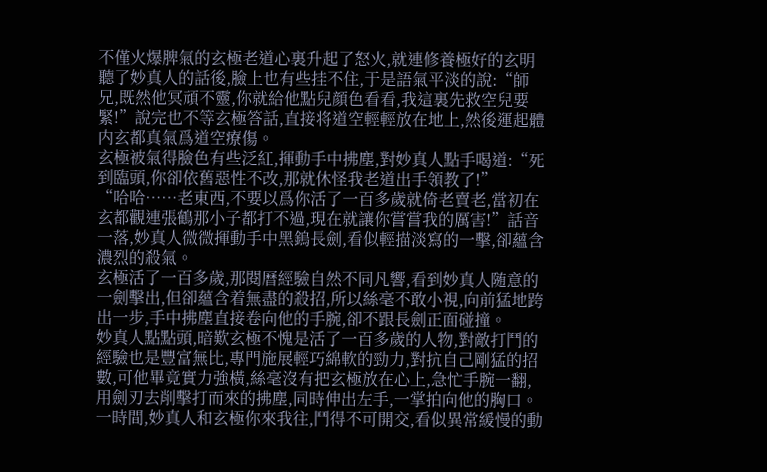不僅火爆脾氣的玄極老道心裏升起了怒火,就連修養極好的玄明聽了妙真人的話後,臉上也有些挂不住,于是語氣平淡的說:“師兄,既然他冥頑不靈,你就給他點兒顔色看看,我這裏先救空兒要緊!”說完也不等玄極答話,直接将道空輕輕放在地上,然後運起體内玄都真氣爲道空療傷。
玄極被氣得臉色有些泛紅,揮動手中拂塵,對妙真人點手喝道:“死到臨頭,你卻依舊惡性不改,那就休怪我老道出手領教了!”
“哈哈……老東西,不要以爲你活了一百多歲就倚老賣老,當初在玄都觀連張鶴那小子都打不過,現在就讓你嘗嘗我的厲害!”話音一落,妙真人微微揮動手中黑鎢長劍,看似輕描淡寫的一擊,卻蘊含濃烈的殺氣。
玄極活了一百多歲,那閱曆經驗自然不同凡響,看到妙真人随意的一劍擊出,但卻蘊含着無盡的殺招,所以絲毫不敢小視,向前猛地跨出一步,手中拂塵直接卷向他的手腕,卻不跟長劍正面碰撞。
妙真人點點頭,暗歎玄極不愧是活了一百多歲的人物,對敵打鬥的經驗也是豐富無比,專門施展輕巧綿軟的勁力,對抗自己剛猛的招數,可他畢竟實力強橫,絲毫沒有把玄極放在心上,急忙手腕一翻,用劍刃去削擊打而來的拂塵,同時伸出左手,一掌拍向他的胸口。
一時間,妙真人和玄極你來我往,鬥得不可開交,看似異常緩慢的動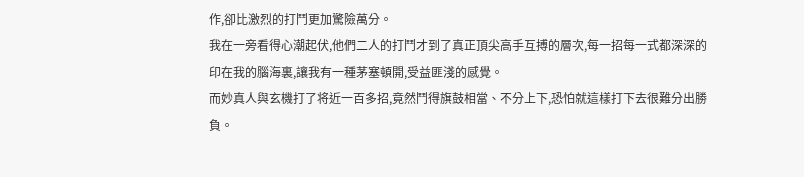作,卻比激烈的打鬥更加驚險萬分。
我在一旁看得心潮起伏,他們二人的打鬥才到了真正頂尖高手互搏的層次,每一招每一式都深深的印在我的腦海裏,讓我有一種茅塞頓開,受益匪淺的感覺。
而妙真人與玄機打了将近一百多招,竟然鬥得旗鼓相當、不分上下,恐怕就這樣打下去很難分出勝負。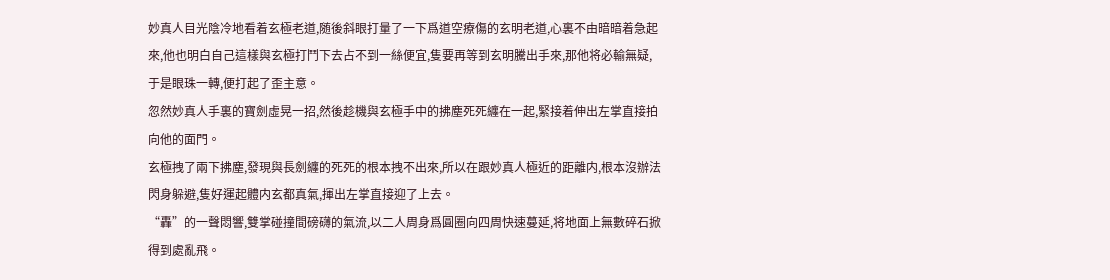妙真人目光陰冷地看着玄極老道,随後斜眼打量了一下爲道空療傷的玄明老道,心裏不由暗暗着急起來,他也明白自己這樣與玄極打鬥下去占不到一絲便宜,隻要再等到玄明騰出手來,那他将必輸無疑,于是眼珠一轉,便打起了歪主意。
忽然妙真人手裏的寶劍虛晃一招,然後趁機與玄極手中的拂塵死死纏在一起,緊接着伸出左掌直接拍向他的面門。
玄極拽了兩下拂塵,發現與長劍纏的死死的根本拽不出來,所以在跟妙真人極近的距離内,根本沒辦法閃身躲避,隻好運起體内玄都真氣,揮出左掌直接迎了上去。
“轟”的一聲悶響,雙掌碰撞間磅礴的氣流,以二人周身爲圓圈向四周快速蔓延,将地面上無數碎石掀得到處亂飛。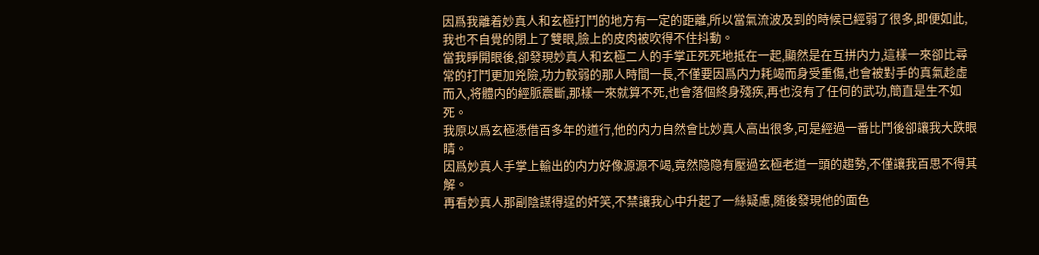因爲我離着妙真人和玄極打鬥的地方有一定的距離,所以當氣流波及到的時候已經弱了很多,即便如此,我也不自覺的閉上了雙眼,臉上的皮肉被吹得不住抖動。
當我睜開眼後,卻發現妙真人和玄極二人的手掌正死死地抵在一起,顯然是在互拼内力,這樣一來卻比尋常的打鬥更加兇險,功力較弱的那人時間一長,不僅要因爲内力耗竭而身受重傷,也會被對手的真氣趁虛而入,将體内的經脈震斷,那樣一來就算不死,也會落個終身殘疾,再也沒有了任何的武功,簡直是生不如死。
我原以爲玄極憑借百多年的道行,他的内力自然會比妙真人高出很多,可是經過一番比鬥後卻讓我大跌眼睛。
因爲妙真人手掌上輸出的内力好像源源不竭,竟然隐隐有壓過玄極老道一頭的趨勢,不僅讓我百思不得其解。
再看妙真人那副陰謀得逞的奸笑,不禁讓我心中升起了一絲疑慮,随後發現他的面色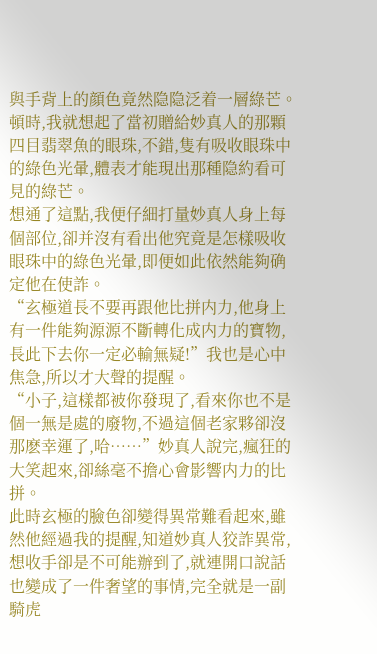與手背上的顔色竟然隐隐泛着一層綠芒。
頓時,我就想起了當初贈給妙真人的那顆四目翡翠魚的眼珠,不錯,隻有吸收眼珠中的綠色光暈,體表才能現出那種隐約看可見的綠芒。
想通了這點,我便仔細打量妙真人身上每個部位,卻并沒有看出他究竟是怎樣吸收眼珠中的綠色光暈,即便如此依然能夠确定他在使詐。
“玄極道長不要再跟他比拼内力,他身上有一件能夠源源不斷轉化成内力的寶物,長此下去你一定必輸無疑!”我也是心中焦急,所以才大聲的提醒。
“小子,這樣都被你發現了,看來你也不是個一無是處的廢物,不過這個老家夥卻沒那麽幸運了,哈……”妙真人說完,瘋狂的大笑起來,卻絲毫不擔心會影響内力的比拼。
此時玄極的臉色卻變得異常難看起來,雖然他經過我的提醒,知道妙真人狡詐異常,想收手卻是不可能辦到了,就連開口說話也變成了一件奢望的事情,完全就是一副騎虎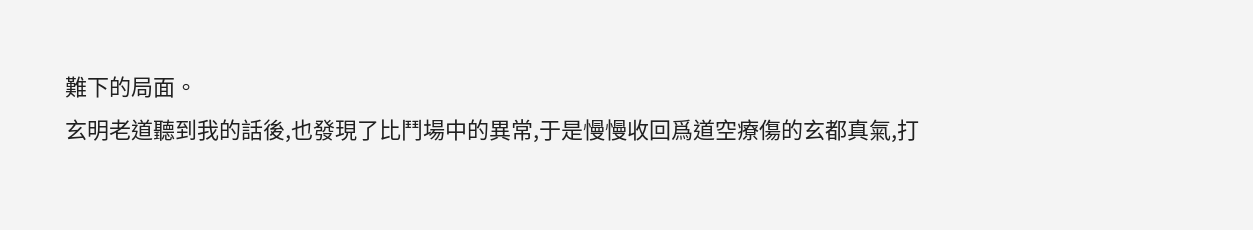難下的局面。
玄明老道聽到我的話後,也發現了比鬥場中的異常,于是慢慢收回爲道空療傷的玄都真氣,打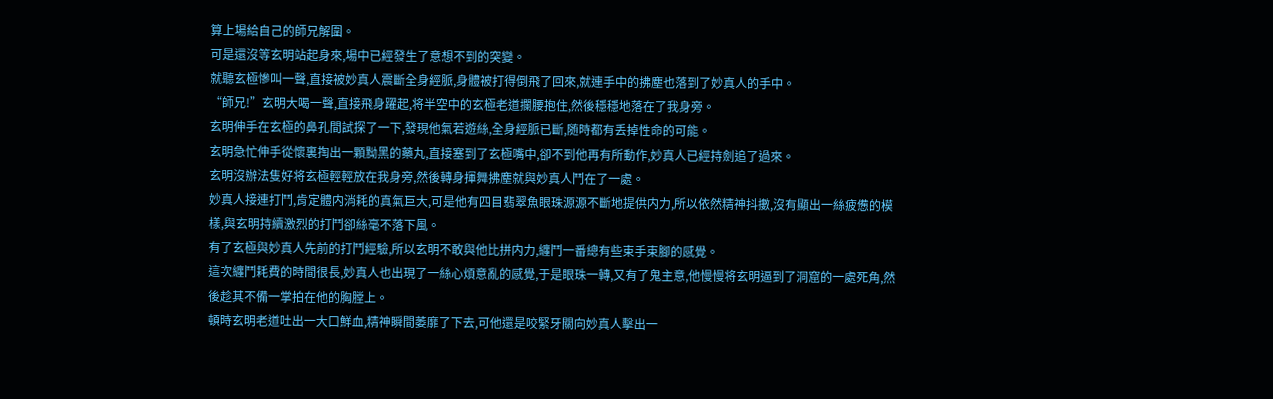算上場給自己的師兄解圍。
可是還沒等玄明站起身來,場中已經發生了意想不到的突變。
就聽玄極慘叫一聲,直接被妙真人震斷全身經脈,身體被打得倒飛了回來,就連手中的拂塵也落到了妙真人的手中。
“師兄!”玄明大喝一聲,直接飛身躍起,将半空中的玄極老道攔腰抱住,然後穩穩地落在了我身旁。
玄明伸手在玄極的鼻孔間試探了一下,發現他氣若遊絲,全身經脈已斷,随時都有丢掉性命的可能。
玄明急忙伸手從懷裏掏出一顆黝黑的藥丸,直接塞到了玄極嘴中,卻不到他再有所動作,妙真人已經持劍追了過來。
玄明沒辦法隻好将玄極輕輕放在我身旁,然後轉身揮舞拂塵就與妙真人鬥在了一處。
妙真人接連打鬥,肯定體内消耗的真氣巨大,可是他有四目翡翠魚眼珠源源不斷地提供内力,所以依然精神抖擻,沒有顯出一絲疲憊的模樣,與玄明持續激烈的打鬥卻絲毫不落下風。
有了玄極與妙真人先前的打鬥經驗,所以玄明不敢與他比拼内力,纏鬥一番總有些束手束腳的感覺。
這次纏鬥耗費的時間很長,妙真人也出現了一絲心煩意亂的感覺,于是眼珠一轉,又有了鬼主意,他慢慢将玄明逼到了洞窟的一處死角,然後趁其不備一掌拍在他的胸膛上。
頓時玄明老道吐出一大口鮮血,精神瞬間萎靡了下去,可他還是咬緊牙關向妙真人擊出一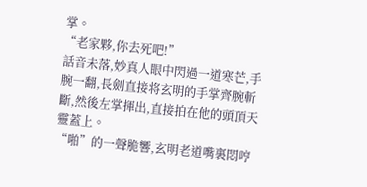掌。
“老家夥,你去死吧!”
話音未落,妙真人眼中閃過一道寒芒,手腕一翻,長劍直接将玄明的手掌齊腕斬斷,然後左掌揮出,直接拍在他的頭頂天靈蓋上。
“啪”的一聲脆響,玄明老道嘴裏悶哼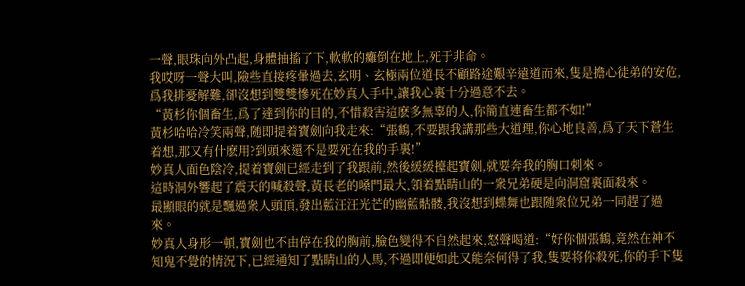一聲,眼珠向外凸起,身體抽搐了下,軟軟的癱倒在地上,死于非命。
我哎呀一聲大叫,險些直接疼暈過去,玄明、玄極兩位道長不顧路途艱辛遠道而來,隻是擔心徒弟的安危,爲我排憂解難,卻沒想到雙雙慘死在妙真人手中,讓我心裏十分過意不去。
“黃杉你個畜生,爲了達到你的目的,不惜殺害這麽多無辜的人,你簡直連畜生都不如!”
黃杉哈哈冷笑兩聲,随即提着寶劍向我走來:“張鶴,不要跟我講那些大道理,你心地良善,爲了天下蒼生着想,那又有什麽用?到頭來還不是要死在我的手裏!”
妙真人面色陰冷,提着寶劍已經走到了我跟前,然後緩緩擡起寶劍,就要奔我的胸口刺來。
這時洞外響起了震天的喊殺聲,黃長老的嗓門最大,領着點睛山的一衆兄弟硬是向洞窟裏面殺來。
最顯眼的就是飄過衆人頭頂,發出藍汪汪光芒的幽藍骷髅,我沒想到蝶舞也跟随衆位兄弟一同趕了過來。
妙真人身形一頓,寶劍也不由停在我的胸前,臉色變得不自然起來,怒聲喝道:“好你個張鶴,竟然在神不知鬼不覺的情況下,已經通知了點睛山的人馬,不過即便如此又能奈何得了我,隻要将你殺死,你的手下隻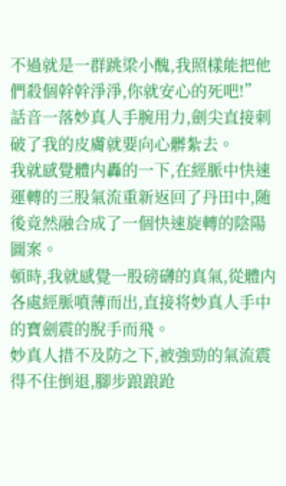不過就是一群跳梁小醜,我照樣能把他們殺個幹幹淨淨,你就安心的死吧!”
話音一落妙真人手腕用力,劍尖直接刺破了我的皮膚就要向心髒紮去。
我就感覺體内轟的一下,在經脈中快速運轉的三股氣流重新返回了丹田中,随後竟然融合成了一個快速旋轉的陰陽圖案。
頓時,我就感覺一股磅礴的真氣,從體内各處經脈噴薄而出,直接将妙真人手中的寶劍震的脫手而飛。
妙真人措不及防之下,被強勁的氣流震得不住倒退,腳步踉踉跄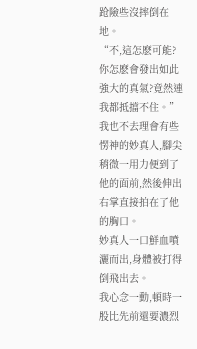跄險些沒摔倒在地。
“不,這怎麽可能?你怎麽會發出如此強大的真氣?竟然連我都抵擋不住。”
我也不去理會有些愣神的妙真人,腳尖稍微一用力便到了他的面前,然後伸出右掌直接拍在了他的胸口。
妙真人一口鮮血噴灑而出,身體被打得倒飛出去。
我心念一動,頓時一股比先前還要濃烈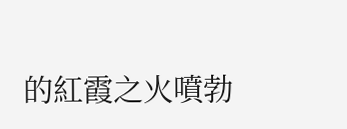的紅霞之火噴勃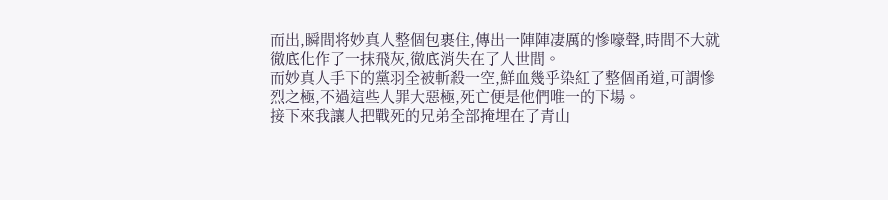而出,瞬間将妙真人整個包裹住,傳出一陣陣凄厲的慘嚎聲,時間不大就徹底化作了一抹飛灰,徹底消失在了人世間。
而妙真人手下的黨羽全被斬殺一空,鮮血幾乎染紅了整個甬道,可謂慘烈之極,不過這些人罪大惡極,死亡便是他們唯一的下場。
接下來我讓人把戰死的兄弟全部掩埋在了青山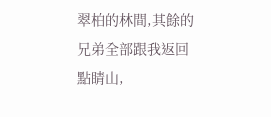翠柏的林間,其餘的兄弟全部跟我返回點睛山,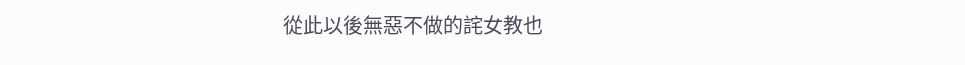從此以後無惡不做的詫女教也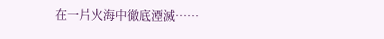在一片火海中徹底湮滅……